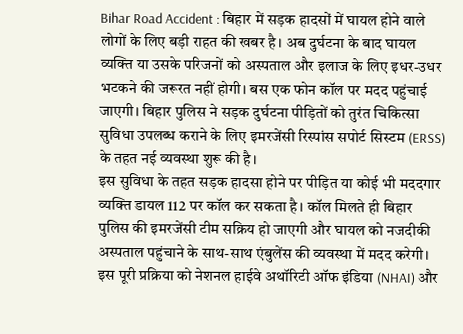Bihar Road Accident : बिहार में सड़क हादसों में घायल होने वाले लोगों के लिए बड़ी राहत की खबर है। अब दुर्घटना के बाद घायल व्यक्ति या उसके परिजनों को अस्पताल और इलाज के लिए इधर-उधर भटकने की जरूरत नहीं होगी। बस एक फोन कॉल पर मदद पहुंचाई जाएगी। बिहार पुलिस ने सड़क दुर्घटना पीड़ितों को तुरंत चिकित्सा सुविधा उपलब्ध कराने के लिए इमरजेंसी रिस्पांस सपोर्ट सिस्टम (ERSS) के तहत नई व्यवस्था शुरू की है।
इस सुविधा के तहत सड़क हादसा होने पर पीड़ित या कोई भी मददगार व्यक्ति डायल 112 पर कॉल कर सकता है। कॉल मिलते ही बिहार पुलिस की इमरजेंसी टीम सक्रिय हो जाएगी और घायल को नजदीकी अस्पताल पहुंचाने के साथ-साथ एंबुलेंस की व्यवस्था में मदद करेगी। इस पूरी प्रक्रिया को नेशनल हाईवे अथॉरिटी ऑफ इंडिया (NHAI) और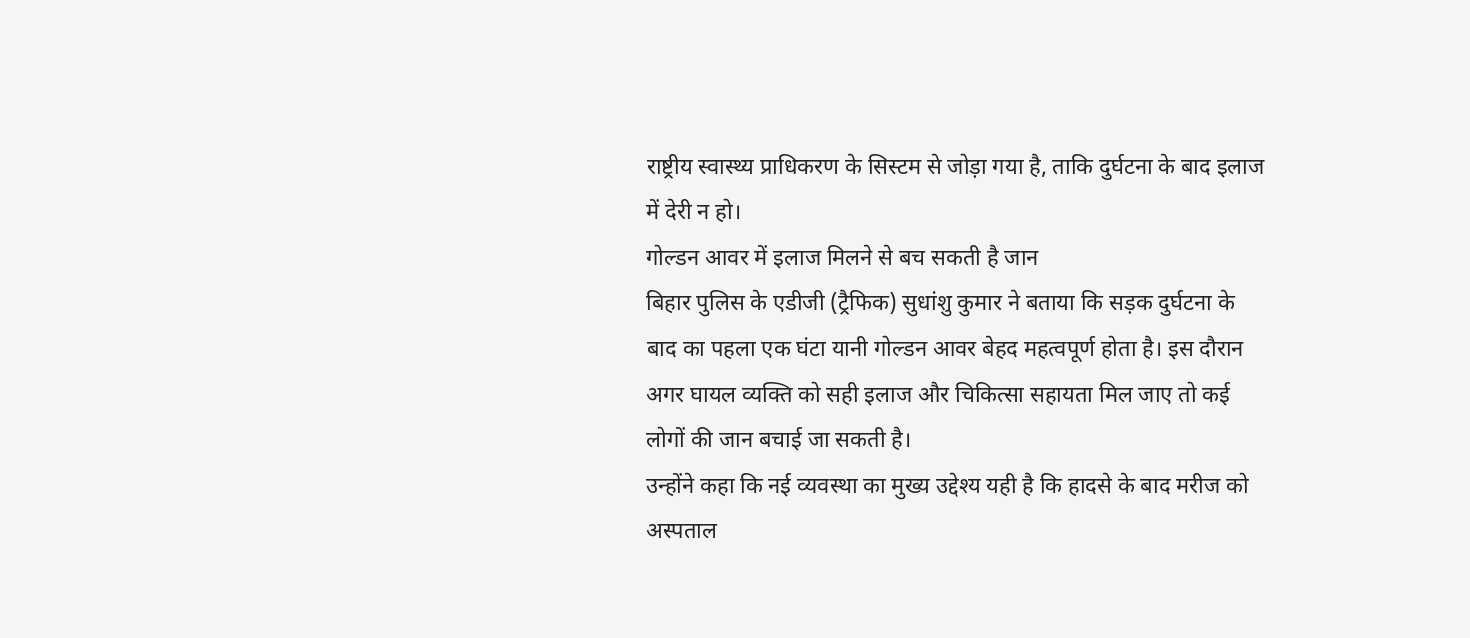राष्ट्रीय स्वास्थ्य प्राधिकरण के सिस्टम से जोड़ा गया है, ताकि दुर्घटना के बाद इलाज में देरी न हो।
गोल्डन आवर में इलाज मिलने से बच सकती है जान
बिहार पुलिस के एडीजी (ट्रैफिक) सुधांशु कुमार ने बताया कि सड़क दुर्घटना के बाद का पहला एक घंटा यानी गोल्डन आवर बेहद महत्वपूर्ण होता है। इस दौरान अगर घायल व्यक्ति को सही इलाज और चिकित्सा सहायता मिल जाए तो कई लोगों की जान बचाई जा सकती है।
उन्होंने कहा कि नई व्यवस्था का मुख्य उद्देश्य यही है कि हादसे के बाद मरीज को अस्पताल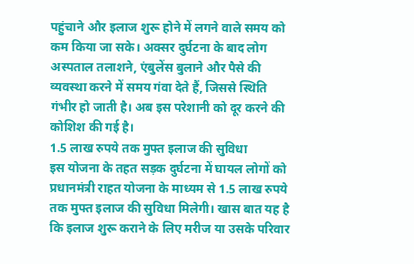पहुंचाने और इलाज शुरू होने में लगने वाले समय को कम किया जा सके। अक्सर दुर्घटना के बाद लोग अस्पताल तलाशने, एंबुलेंस बुलाने और पैसे की व्यवस्था करने में समय गंवा देते हैं, जिससे स्थिति गंभीर हो जाती है। अब इस परेशानी को दूर करने की कोशिश की गई है।
1.5 लाख रुपये तक मुफ्त इलाज की सुविधा
इस योजना के तहत सड़क दुर्घटना में घायल लोगों को प्रधानमंत्री राहत योजना के माध्यम से 1.5 लाख रुपये तक मुफ्त इलाज की सुविधा मिलेगी। खास बात यह है कि इलाज शुरू कराने के लिए मरीज या उसके परिवार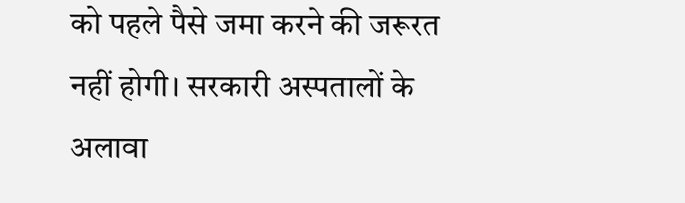को पहले पैसे जमा करने की जरूरत नहीं होगी। सरकारी अस्पतालों के अलावा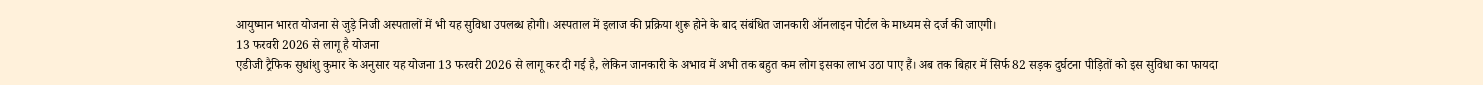आयुष्मान भारत योजना से जुड़े निजी अस्पतालों में भी यह सुविधा उपलब्ध होगी। अस्पताल में इलाज की प्रक्रिया शुरू होने के बाद संबंधित जानकारी ऑनलाइन पोर्टल के माध्यम से दर्ज की जाएगी।
13 फरवरी 2026 से लागू है योजना
एडीजी ट्रैफिक सुधांशु कुमार के अनुसार यह योजना 13 फरवरी 2026 से लागू कर दी गई है, लेकिन जानकारी के अभाव में अभी तक बहुत कम लोग इसका लाभ उठा पाए हैं। अब तक बिहार में सिर्फ 82 सड़क दुर्घटना पीड़ितों को इस सुविधा का फायदा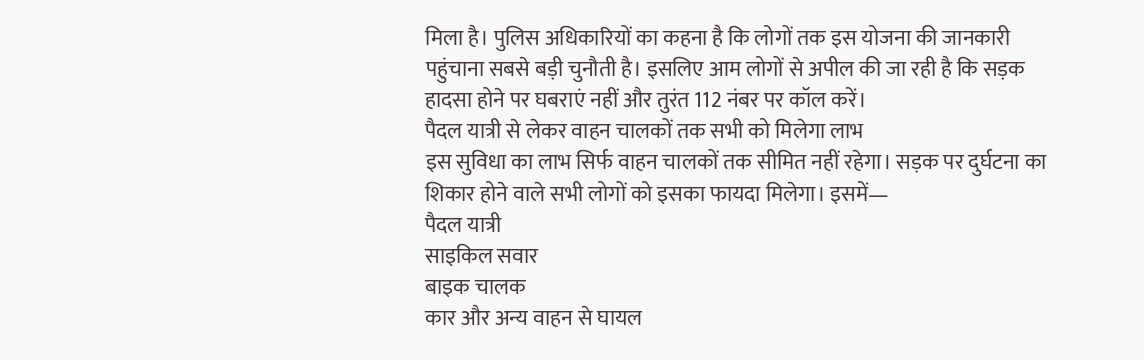मिला है। पुलिस अधिकारियों का कहना है कि लोगों तक इस योजना की जानकारी पहुंचाना सबसे बड़ी चुनौती है। इसलिए आम लोगों से अपील की जा रही है कि सड़क हादसा होने पर घबराएं नहीं और तुरंत 112 नंबर पर कॉल करें।
पैदल यात्री से लेकर वाहन चालकों तक सभी को मिलेगा लाभ
इस सुविधा का लाभ सिर्फ वाहन चालकों तक सीमित नहीं रहेगा। सड़क पर दुर्घटना का शिकार होने वाले सभी लोगों को इसका फायदा मिलेगा। इसमें—
पैदल यात्री
साइकिल सवार
बाइक चालक
कार और अन्य वाहन से घायल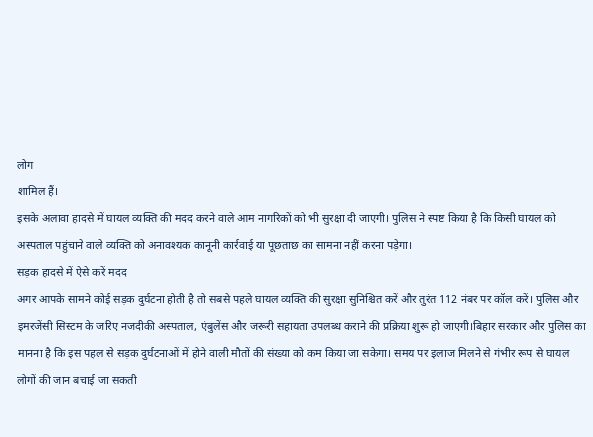लोग
शामिल हैं।
इसके अलावा हादसे में घायल व्यक्ति की मदद करने वाले आम नागरिकों को भी सुरक्षा दी जाएगी। पुलिस ने स्पष्ट किया है कि किसी घायल को अस्पताल पहुंचाने वाले व्यक्ति को अनावश्यक कानूनी कार्रवाई या पूछताछ का सामना नहीं करना पड़ेगा।
सड़क हादसे में ऐसे करें मदद
अगर आपके सामने कोई सड़क दुर्घटना होती है तो सबसे पहले घायल व्यक्ति की सुरक्षा सुनिश्चित करें और तुरंत 112 नंबर पर कॉल करें। पुलिस और इमरजेंसी सिस्टम के जरिए नजदीकी अस्पताल, एंबुलेंस और जरूरी सहायता उपलब्ध कराने की प्रक्रिया शुरू हो जाएगी।बिहार सरकार और पुलिस का मानना है कि इस पहल से सड़क दुर्घटनाओं में होने वाली मौतों की संख्या को कम किया जा सकेगा। समय पर इलाज मिलने से गंभीर रूप से घायल लोगों की जान बचाई जा सकती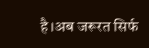है।अब जरूरत सिर्फ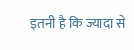इतनी है कि ज्यादा से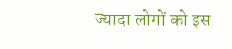ज्यादा लोगों को इस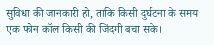सुविधा की जानकारी हो, ताकि किसी दुर्घटना के समय एक फोन कॉल किसी की जिंदगी बचा सके।